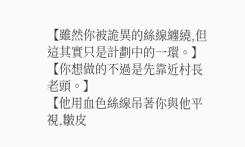【雖然你被詭異的絲線纏繞,但這其實只是計劃中的一環。】
【你想做的不過是先靠近村長老頭。】
【他用血色絲線吊著你與他平視,皺皮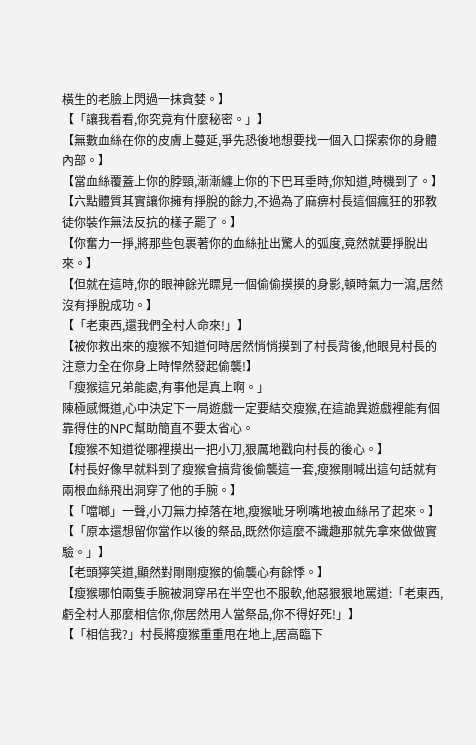橫生的老臉上閃過一抹貪婪。】
【「讓我看看,你究竟有什麼秘密。」】
【無數血絲在你的皮膚上蔓延,爭先恐後地想要找一個入口探索你的身體內部。】
【當血絲覆蓋上你的脖頸,漸漸纏上你的下巴耳垂時,你知道,時機到了。】
【六點體質其實讓你擁有掙脫的餘力,不過為了麻痹村長這個瘋狂的邪教徒你裝作無法反抗的樣子罷了。】
【你奮力一掙,將那些包裹著你的血絲扯出驚人的弧度,竟然就要掙脫出來。】
【但就在這時,你的眼神餘光瞟見一個偷偷摸摸的身影,頓時氣力一瀉,居然沒有掙脫成功。】
【「老東西,還我們全村人命來!」】
【被你救出來的瘦猴不知道何時居然悄悄摸到了村長背後,他眼見村長的注意力全在你身上時悍然發起偷襲!】
「瘦猴這兄弟能處,有事他是真上啊。」
陳極感慨道,心中決定下一局遊戲一定要結交瘦猴,在這詭異遊戲裡能有個靠得住的NPC幫助簡直不要太省心。
【瘦猴不知道從哪裡摸出一把小刀,狠厲地戳向村長的後心。】
【村長好像早就料到了瘦猴會搞背後偷襲這一套,瘦猴剛喊出這句話就有兩根血絲飛出洞穿了他的手腕。】
【「噹啷」一聲,小刀無力掉落在地,瘦猴呲牙咧嘴地被血絲吊了起來。】
【「原本還想留你當作以後的祭品,既然你這麼不識趣那就先拿來做做實驗。」】
【老頭獰笑道,顯然對剛剛瘦猴的偷襲心有餘悸。】
【瘦猴哪怕兩隻手腕被洞穿吊在半空也不服軟,他惡狠狠地罵道:「老東西,虧全村人那麼相信你,你居然用人當祭品,你不得好死!」】
【「相信我?」村長將瘦猴重重甩在地上,居高臨下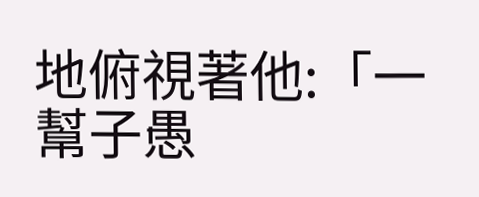地俯視著他:「一幫子愚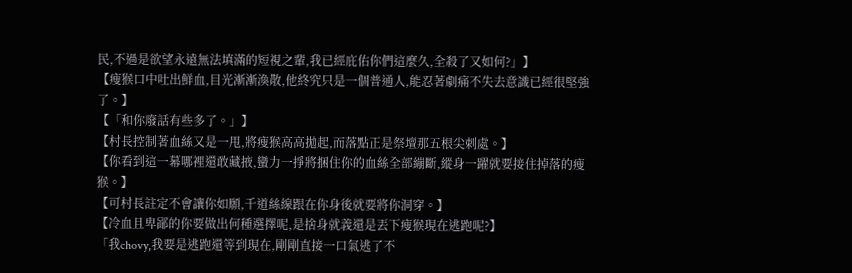民,不過是欲望永遠無法填滿的短視之輩,我已經庇佑你們這麼久,全殺了又如何?」】
【瘦猴口中吐出鮮血,目光漸漸渙散,他終究只是一個普通人,能忍著劇痛不失去意識已經很堅強了。】
【「和你廢話有些多了。」】
【村長控制著血絲又是一甩,將瘦猴高高拋起,而落點正是祭壇那五根尖刺處。】
【你看到這一幕哪裡還敢藏掖,蠻力一掙將捆住你的血絲全部繃斷,縱身一躍就要接住掉落的瘦猴。】
【可村長註定不會讓你如願,千道絲線跟在你身後就要將你洞穿。】
【冷血且卑鄙的你要做出何種選擇呢,是捨身就義還是丟下瘦猴現在逃跑呢?】
「我chovy,我要是逃跑還等到現在,剛剛直接一口氣逃了不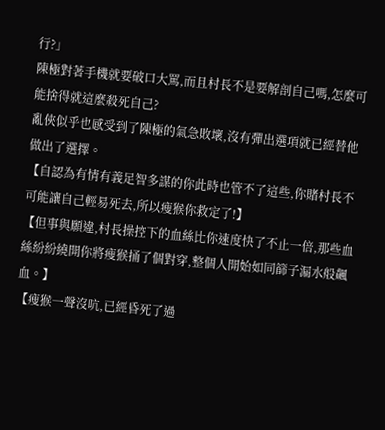行?」
陳極對著手機就要破口大罵,而且村長不是要解剖自己嗎,怎麼可能捨得就這麼殺死自己?
亂俠似乎也感受到了陳極的氣急敗壞,沒有彈出選項就已經替他做出了選擇。
【自認為有情有義足智多謀的你此時也管不了這些,你賭村長不可能讓自己輕易死去,所以瘦猴你救定了!】
【但事與願違,村長操控下的血絲比你速度快了不止一倍,那些血絲紛紛繞開你將瘦猴捅了個對穿,整個人開始如同篩子漏水般飆血。】
【瘦猴一聲沒吭,已經昏死了過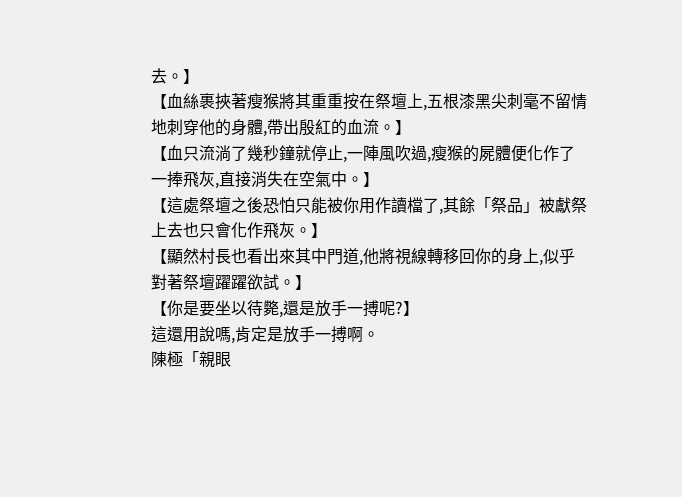去。】
【血絲裹挾著瘦猴將其重重按在祭壇上,五根漆黑尖刺毫不留情地刺穿他的身體,帶出殷紅的血流。】
【血只流淌了幾秒鐘就停止,一陣風吹過,瘦猴的屍體便化作了一捧飛灰,直接消失在空氣中。】
【這處祭壇之後恐怕只能被你用作讀檔了,其餘「祭品」被獻祭上去也只會化作飛灰。】
【顯然村長也看出來其中門道,他將視線轉移回你的身上,似乎對著祭壇躍躍欲試。】
【你是要坐以待斃,還是放手一搏呢?】
這還用說嗎,肯定是放手一搏啊。
陳極「親眼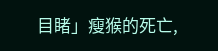目睹」瘦猴的死亡,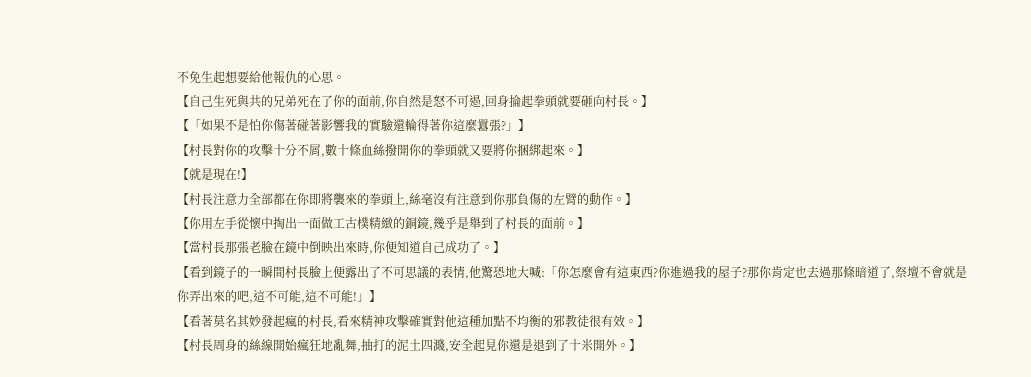不免生起想要給他報仇的心思。
【自己生死與共的兄弟死在了你的面前,你自然是怒不可遏,回身掄起拳頭就要砸向村長。】
【「如果不是怕你傷著碰著影響我的實驗還輪得著你這麼囂張?」】
【村長對你的攻擊十分不屑,數十條血絲撥開你的拳頭就又要將你捆綁起來。】
【就是現在!】
【村長注意力全部都在你即將襲來的拳頭上,絲毫沒有注意到你那負傷的左臂的動作。】
【你用左手從懷中掏出一面做工古樸精緻的銅鏡,幾乎是舉到了村長的面前。】
【當村長那張老臉在鏡中倒映出來時,你便知道自己成功了。】
【看到鏡子的一瞬間村長臉上便露出了不可思議的表情,他驚恐地大喊:「你怎麼會有這東西?你進過我的屋子?那你肯定也去過那條暗道了,祭壇不會就是你弄出來的吧,這不可能,這不可能!」】
【看著莫名其妙發起瘋的村長,看來精神攻擊確實對他這種加點不均衡的邪教徒很有效。】
【村長周身的絲線開始瘋狂地亂舞,抽打的泥土四濺,安全起見你還是退到了十米開外。】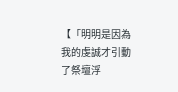【「明明是因為我的虔誠才引動了祭壇浮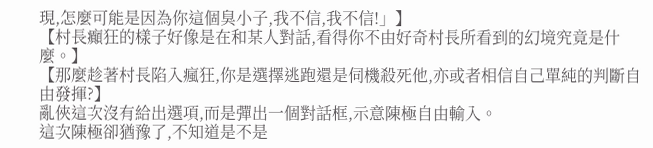現,怎麼可能是因為你這個臭小子,我不信,我不信!」】
【村長癲狂的樣子好像是在和某人對話,看得你不由好奇村長所看到的幻境究竟是什麼。】
【那麼趁著村長陷入瘋狂,你是選擇逃跑還是伺機殺死他,亦或者相信自己單純的判斷自由發揮?】
亂俠這次沒有給出選項,而是彈出一個對話框,示意陳極自由輸入。
這次陳極卻猶豫了,不知道是不是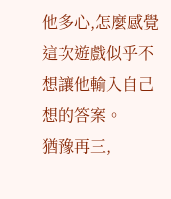他多心,怎麼感覺這次遊戲似乎不想讓他輸入自己想的答案。
猶豫再三,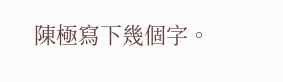陳極寫下幾個字。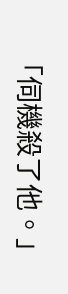「伺機殺了他。」